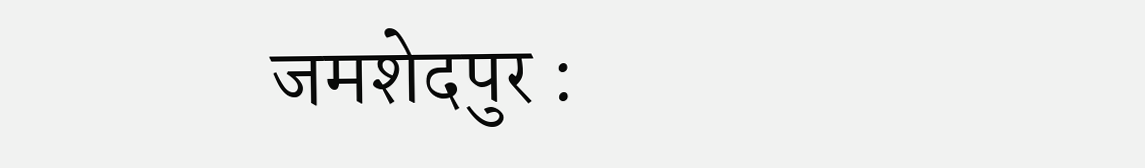जमशेदपुर :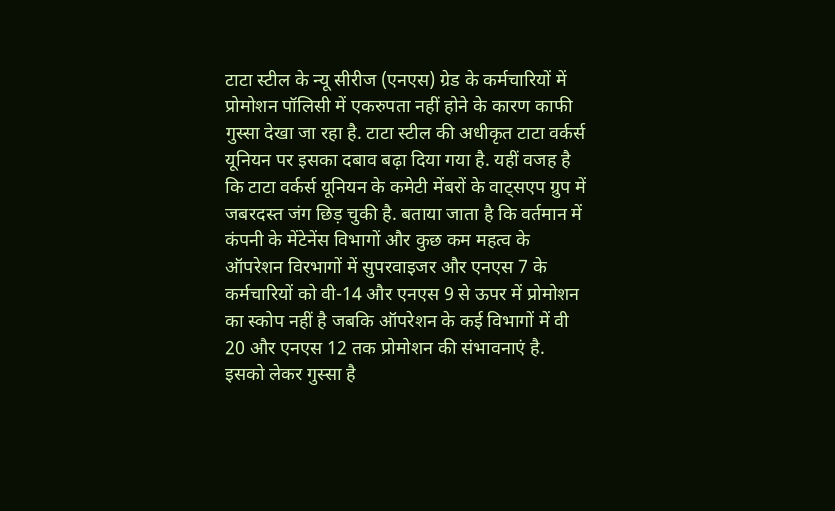टाटा स्टील के न्यू सीरीज (एनएस) ग्रेड के कर्मचारियों में प्रोमोशन पॉलिसी में एकरुपता नहीं होने के कारण काफी गुस्सा देखा जा रहा है. टाटा स्टील की अधीकृत टाटा वर्कर्स यूनियन पर इसका दबाव बढ़ा दिया गया है. यहीं वजह है कि टाटा वर्कर्स यूनियन के कमेटी मेंबरों के वाट्सएप ग्रुप में जबरदस्त जंग छिड़ चुकी है. बताया जाता है कि वर्तमान में कंपनी के मेंटेनेंस विभागों और कुछ कम महत्व के ऑपरेशन विरभागों में सुपरवाइजर और एनएस 7 के कर्मचारियों को वी-14 और एनएस 9 से ऊपर में प्रोमोशन का स्कोप नहीं है जबकि ऑपरेशन के कई विभागों में वी 20 और एनएस 12 तक प्रोमोशन की संभावनाएं है. इसको लेकर गुस्सा है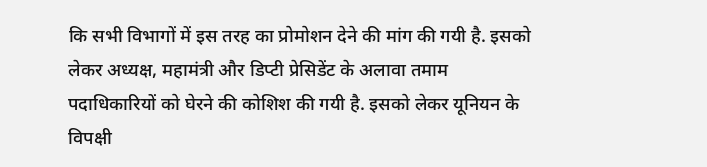कि सभी विभागों में इस तरह का प्रोमोशन देने की मांग की गयी है. इसको लेकर अध्यक्ष, महामंत्री और डिप्टी प्रेसिडेंट के अलावा तमाम पदाधिकारियों को घेरने की कोशिश की गयी है. इसको लेकर यूनियन के विपक्षी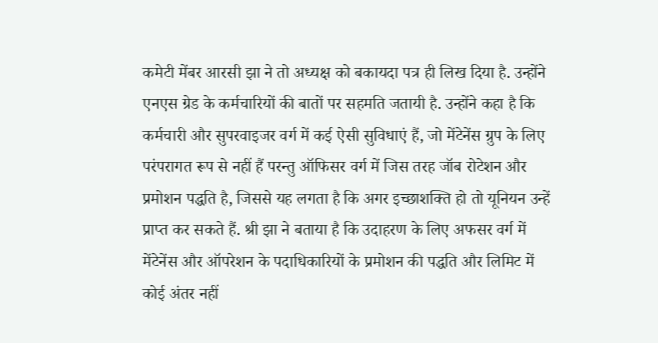कमेटी मेंबर आरसी झा ने तो अध्यक्ष को बकायदा पत्र ही लिख दिया है. उन्होंने एनएस ग्रेड के कर्मचारियों की बातों पर सहमति जतायी है. उन्होंने कहा है कि कर्मचारी और सुपरवाइजर वर्ग में कई ऐसी सुविधाएं हैं, जो मेंटेनेंस ग्रुप के लिए परंपरागत रूप से नहीं हैं परन्तु ऑफिसर वर्ग में जिस तरह जॉब रोटेशन और प्रमोशन पद्धति है, जिससे यह लगता है कि अगर इच्छाशक्ति हो तो यूनियन उन्हें प्राप्त कर सकते हैं. श्री झा ने बताया है कि उदाहरण के लिए अफसर वर्ग में मेंटेनेंस और ऑपरेशन के पदाधिकारियों के प्रमोशन की पद्धति और लिमिट में कोई अंतर नहीं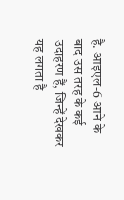है. आइएल-6 आने के बाद उस तरह के कई उदाहरण हैं, जिन्हें देखकर यह लगता है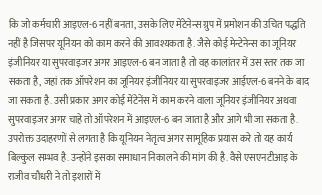कि जो कर्मचारी आइएल-6 नहीं बनता, उसके लिए मेंटेनेन्स ग्रुप में प्रमोशन की उचित पद्धति नहीं है जिसपर यूनियन को काम करने की आवश्यकता है. जैसे कोई मेन्टेनेन्स का जूनियर इंजीनियर या सुपरवाइजर अगर आइएल-6 बन जाता है तो वह कालांतर में उस स्तर तक जा सकता है, जहां तक ऑपरेशन का जूनियर इंजीनियर या सुपरवाइजर आईएल-6 बनने के बाद जा सकता है. उसी प्रकार अगर कोई मेंटेनेंस में काम करने वाला जूनियर इंजीनियर अथवा सुपरवाइजर अगर चाहे तो ऑपरेशन में आइएल-6 बन जाता है और आगे भी जा सकता है.
उपरोक्त उदाहरणों से लगता है कि यूनियन नेतृत्व अगर सामूहिक प्रयास करे तो यह कार्य बिल्कुल सम्भव है. उन्होंने इसका समाधान निकालने की मांग की है. वैसे एसएनटीआइ के राजीव चौधरी ने तो इशारों में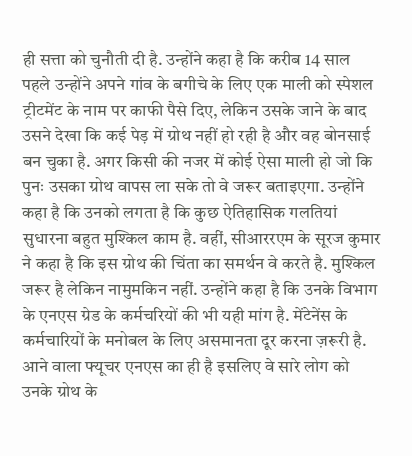ही सत्ता को चुनौती दी है. उन्होंने कहा है कि करीब 14 साल पहले उन्होंने अपने गांव के बगीचे के लिए एक माली को स्पेशल ट्रीटमेंट के नाम पर काफी पैसे दिए, लेकिन उसके जाने के बाद उसने देखा कि कई पेड़ में ग्रोथ नहीं हो रही है और वह बोनसाई बन चुका है. अगर किसी की नजर में कोई ऐसा माली हो जो कि पुनः उसका ग्रोथ वापस ला सके तो वे जरूर बताइएगा. उन्होंने कहा है कि उनको लगता है कि कुछ ऐतिहासिक गलतियां सुधारना बहुत मुश्किल काम है. वहीं, सीआररएम के सूरज कुमार ने कहा है कि इस ग्रोथ की चिंता का समर्थन वे करते है. मुश्किल जरूर है लेकिन नामुमकिन नहीं. उन्होंने कहा है कि उनके विभाग के एनएस ग्रेड के कर्मचरियों की भी यही मांग है. मेंटेनेंस के कर्मचारियों के मनोबल के लिए असमानता दूर करना ज़रूरी है. आने वाला फ्यूचर एनएस का ही है इसलिए वे सारे लोग को उनके ग्रोथ के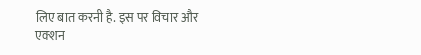लिए बात करनी है. इस पर विचार और एक्शन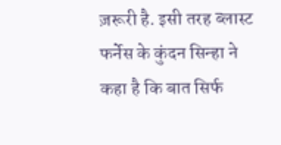ज़रूरी है. इसी तरह ब्लास्ट फर्नेस के कुंदन सिन्हा ने कहा है कि बात सिर्फ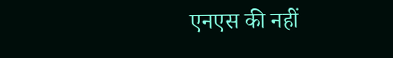एनएस की नहीं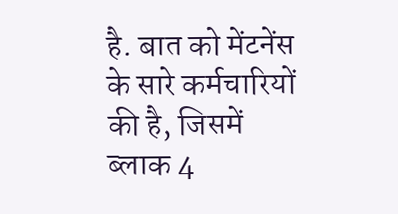है. बात को मेंटनेंस के सारे कर्मचारियों की है, जिसमें ब्लाक 4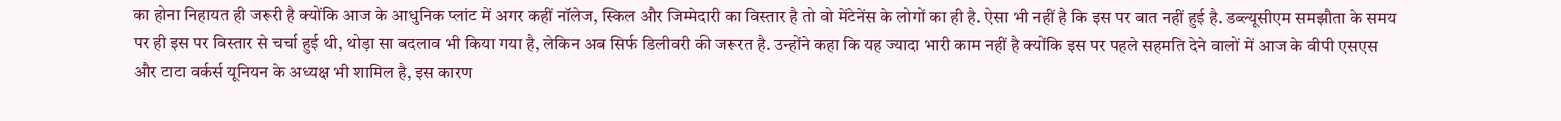का होना निहायत ही जरूरी है क्योंकि आज के आधुनिक प्लांट में अगर कहीं नॉलेज, स्किल और जिम्मेदारी का विस्तार है तो वो मेंटेनेंस के लोगों का ही है. ऐसा भी नहीं है कि इस पर बात नहीं हुई है. डब्ल्यूसीएम समझौता के समय पर ही इस पर विस्तार से चर्चा हुई थी, थोड़ा सा बदलाव भी किया गया है, लेकिन अब सिर्फ डिलीवरी की जरूरत है. उन्होंने कहा कि यह ज्यादा भारी काम नहीं है क्योंकि इस पर पहले सहमति देने वालों में आज के वीपी एसएस और टाटा वर्कर्स यूनियन के अध्यक्ष भी शामिल है, इस कारण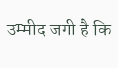उम्मीद जगी है कि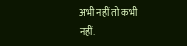अभी नहीं तो कभी नहीं.